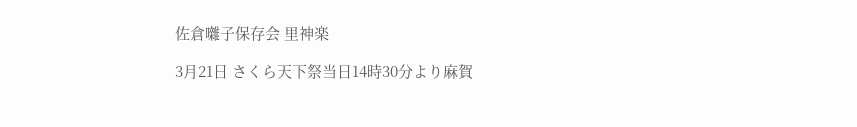佐倉囃子保存会 里神楽

3月21日 さくら天下祭当日14時30分より麻賀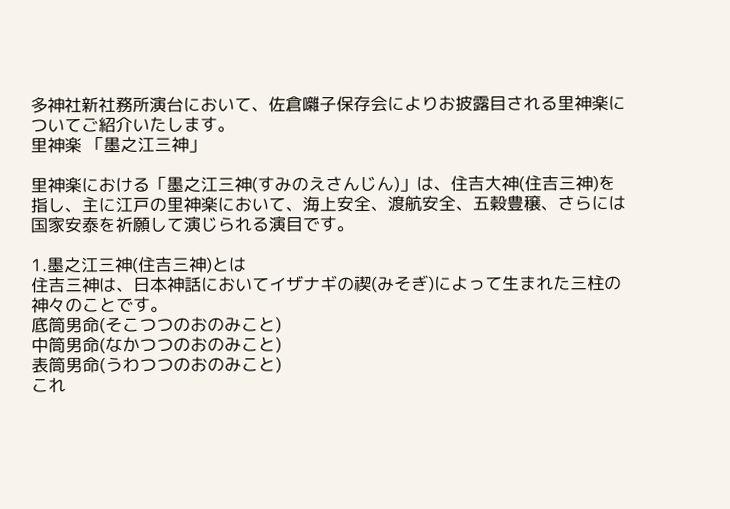多神社新社務所演台において、佐倉囃子保存会によりお披露目される里神楽についてご紹介いたします。
里神楽 「墨之江三神」

里神楽における「墨之江三神(すみのえさんじん)」は、住吉大神(住吉三神)を指し、主に江戸の里神楽において、海上安全、渡航安全、五穀豊穣、さらには国家安泰を祈願して演じられる演目です。

1.墨之江三神(住吉三神)とは
住吉三神は、日本神話においてイザナギの禊(みそぎ)によって生まれた三柱の神々のことです。
底筒男命(そこつつのおのみこと)
中筒男命(なかつつのおのみこと)
表筒男命(うわつつのおのみこと)
これ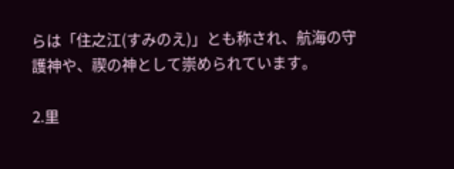らは「住之江(すみのえ)」とも称され、航海の守護神や、禊の神として崇められています。

2.里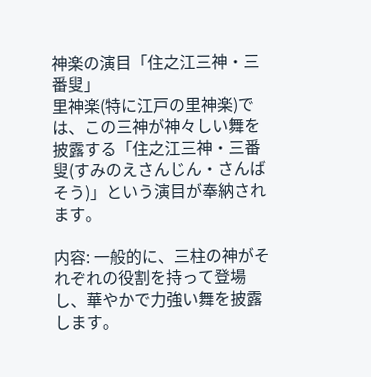神楽の演目「住之江三神・三番叟」
里神楽(特に江戸の里神楽)では、この三神が神々しい舞を披露する「住之江三神・三番叟(すみのえさんじん・さんばそう)」という演目が奉納されます。

内容: 一般的に、三柱の神がそれぞれの役割を持って登場し、華やかで力強い舞を披露します。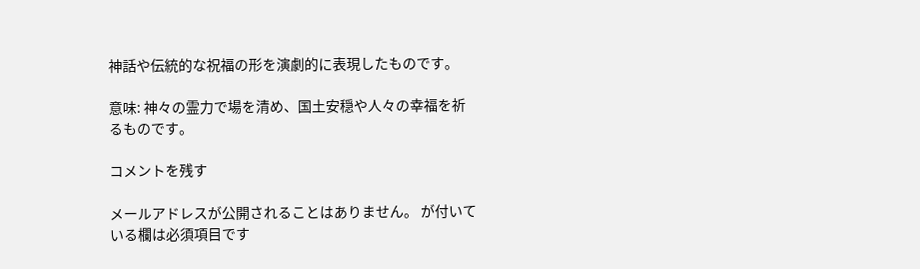神話や伝統的な祝福の形を演劇的に表現したものです。

意味: 神々の霊力で場を清め、国土安穏や人々の幸福を祈るものです。

コメントを残す

メールアドレスが公開されることはありません。 が付いている欄は必須項目です